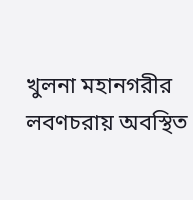খুলনা মহানগরীর লবণচরায় অবস্থিত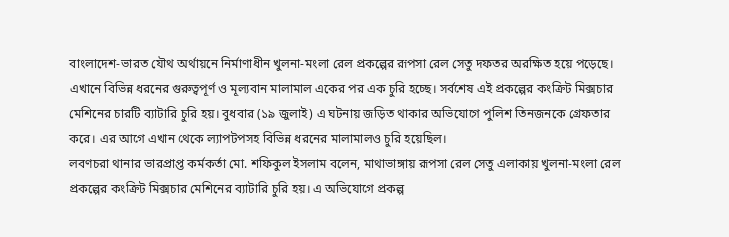বাংলাদেশ-ভারত যৌথ অর্থায়নে নির্মাণাধীন খুলনা-মংলা রেল প্রকল্পের রূপসা রেল সেতু দফতর অরক্ষিত হয়ে পড়েছে। এখানে বিভিন্ন ধরনের গুরুত্বপূর্ণ ও মূল্যবান মালামাল একের পর এক চুরি হচ্ছে। সর্বশেষ এই প্রকল্পের কংক্রিট মিক্সচার মেশিনের চারটি ব্যাটারি চুরি হয়। বুধবার (১৯ জুলাই) এ ঘটনায় জড়িত থাকার অভিযোগে পুলিশ তিনজনকে গ্রেফতার করে। এর আগে এখান থেকে ল্যাপটপসহ বিভিন্ন ধরনের মালামালও চুরি হয়েছিল।
লবণচরা থানার ভারপ্রাপ্ত কর্মকর্তা মো. শফিকুল ইসলাম বলেন, মাথাভাঙ্গায় রূপসা রেল সেতু এলাকায় খুলনা-মংলা রেল প্রকল্পের কংক্রিট মিক্সচার মেশিনের ব্যাটারি চুরি হয়। এ অভিযোগে প্রকল্প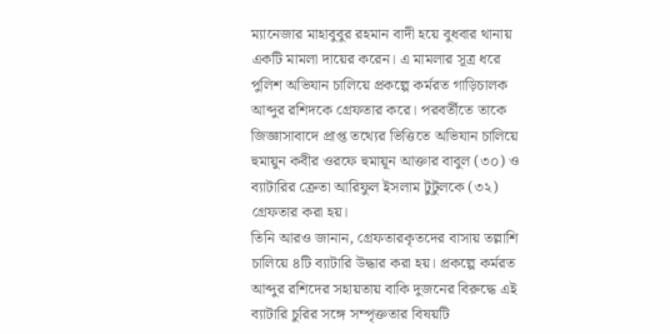ম্যানেজার মাহাবুবুর রহমান বাদী হয়ে বুধবার থানায় একটি মামলা দায়ের করেন। এ মামলার সূত্র ধরে পুলিশ অভিযান চালিয়ে প্রকল্পে কর্মরত গাড়িচালক আব্দুর রশিদকে গ্রেফতার করে। পরবর্তীতে তাকে জিজ্ঞাসাবাদে প্রাপ্ত তথ্যের ভিত্তিতে অভিযান চালিয়ে হুমায়ুন কবীর ওরফে হুমায়ূন আক্তার বাবুল (৩০) ও ব্যাটারির ক্রেতা আরিফুল ইসলাম টুটুলকে (৩২) গ্রেফতার করা হয়।
তিনি আরও জানান, গ্রেফতারকৃতদের বাসায় তল্লাশি চালিয়ে ৪টি ব্যাটারি উদ্ধার করা হয়। প্রকল্পে কর্মরত আব্দুর রশিদের সহায়তায় বাকি দুজনের বিরুদ্ধে এই ব্যাটারি চুরির সঙ্গে সম্পৃক্ততার বিষয়টি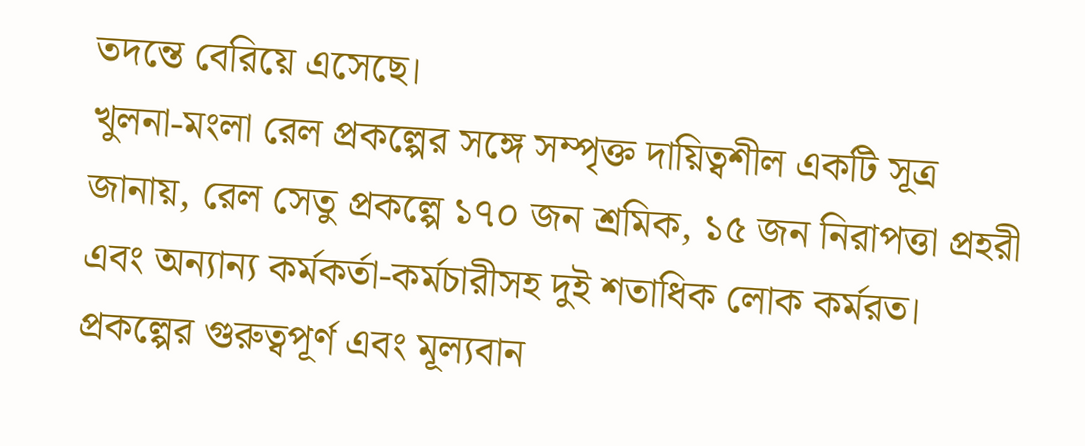তদন্তে বেরিয়ে এসেছে।
খুলনা-মংলা রেল প্রকল্পের সঙ্গে সম্পৃক্ত দায়িত্বশীল একটি সূত্র জানায়, রেল সেতু প্রকল্পে ১৭০ জন শ্রমিক, ১৫ জন নিরাপত্তা প্রহরী এবং অন্যান্য কর্মকর্তা-কর্মচারীসহ দুই শতাধিক লোক কর্মরত। প্রকল্পের গুরুত্বপূর্ণ এবং মূল্যবান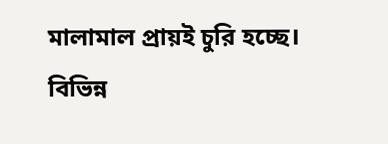মালামাল প্রায়ই চুরি হচ্ছে।
বিভিন্ন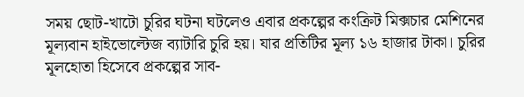সময় ছোট-খাটো চুরির ঘটনা ঘটলেও এবার প্রকল্পের কংক্রিট মিক্সচার মেশিনের মূল্যবান হাইভোল্টেজ ব্যাটারি চুরি হয়। যার প্রতিটির মূল্য ১৬ হাজার টাকা। চুরির মূলহোতা হিসেবে প্রকল্পের সাব-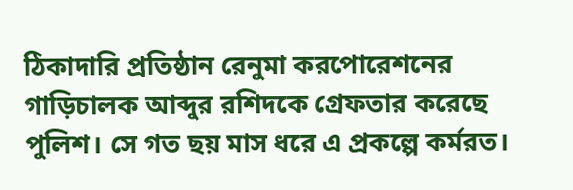ঠিকাদারি প্রতিষ্ঠান রেনুমা করপোরেশনের গাড়িচালক আব্দুর রশিদকে গ্রেফতার করেছে পুলিশ। সে গত ছয় মাস ধরে এ প্রকল্পে কর্মরত।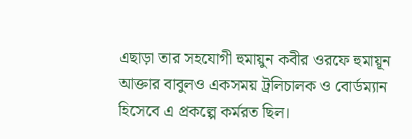এছাড়া তার সহযোগী হুমায়ুন কবীর ওরফে হুমায়ূন আক্তার বাবুলও একসময় ট্রলিচালক ও বোর্ডম্যান হিসেবে এ প্রকল্পে কর্মরত ছিল।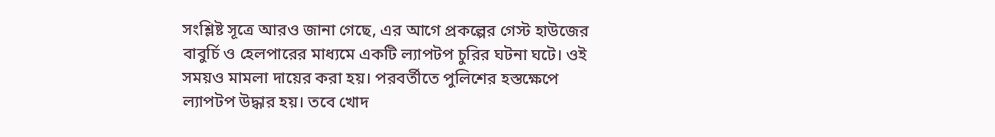সংশ্লিষ্ট সূত্রে আরও জানা গেছে, এর আগে প্রকল্পের গেস্ট হাউজের বাবুর্চি ও হেলপারের মাধ্যমে একটি ল্যাপটপ চুরির ঘটনা ঘটে। ওই সময়ও মামলা দায়ের করা হয়। পরবর্তীতে পুলিশের হস্তক্ষেপে ল্যাপটপ উদ্ধার হয়। তবে খোদ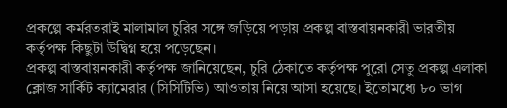প্রকল্পে কর্মরতরাই মালামাল চুরির সঙ্গে জড়িয়ে পড়ায় প্রকল্প বাস্তবায়নকারী ভারতীয় কর্তৃপক্ষ কিছুটা উদ্বিগ্ন হয়ে পড়েছেন।
প্রকল্প বাস্তবায়নকারী কর্তৃপক্ষ জানিয়েছেন, চুরি ঠেকাতে কর্তৃপক্ষ পুরো সেতু প্রকল্প এলাকা ক্লোজ সার্কিট ক্যামেরার (সিসিটিভি) আওতায় নিয়ে আসা হয়েছে। ইতোমধ্যে ৮০ ভাগ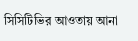সিসিটিভির আওতায় আনা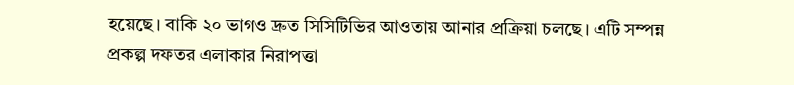হয়েছে। বাকি ২০ ভাগও দ্রুত সিসিটিভির আওতায় আনার প্রক্রিয়া চলছে। এটি সম্পন্ন প্রকল্প দফতর এলাকার নিরাপত্তা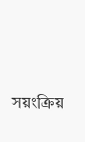সয়ংক্রিয়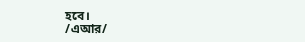হবে।
/এআর/